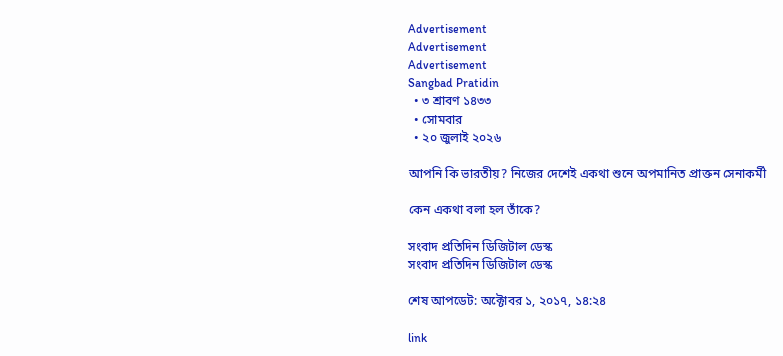Advertisement
Advertisement
Advertisement
Sangbad Pratidin
  • ৩ শ্রাবণ ১৪৩৩
  • সোমবার
  • ২০ জুলাই ২০২৬

আপনি কি ভারতীয়? নিজের দেশেই একথা শুনে অপমানিত প্রাক্তন সেনাকর্মী

কেন একথা বলা হল তাঁকে?

সংবাদ প্রতিদিন ডিজিটাল ডেস্ক
সংবাদ প্রতিদিন ডিজিটাল ডেস্ক

শেষ আপডেট: অক্টোবর ১, ২০১৭, ১৪:২৪

link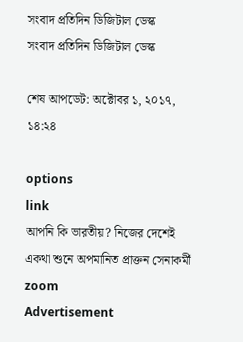সংবাদ প্রতিদিন ডিজিটাল ডেস্ক
সংবাদ প্রতিদিন ডিজিটাল ডেস্ক

শেষ আপডেট: অক্টোবর ১, ২০১৭, ১৪:২৪

options
link
আপনি কি ভারতীয়? নিজের দেশেই একথা শুনে অপমানিত প্রাক্তন সেনাকর্মী zoom
Advertisement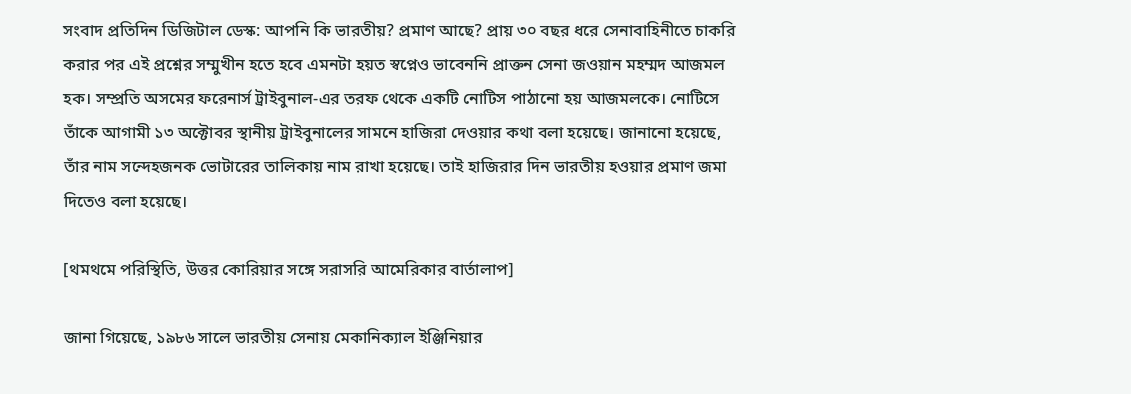সংবাদ প্রতিদিন ডিজিটাল ডেস্ক: আপনি কি ভারতীয়? প্রমাণ আছে? প্রায় ৩০ বছর ধরে সেনাবাহিনীতে চাকরি করার পর এই প্রশ্নের সম্মুখীন হতে হবে এমনটা হয়ত স্বপ্নেও ভাবেননি প্রাক্তন সেনা জওয়ান মহম্মদ আজমল হক। সম্প্রতি অসমের ফরেনার্স ট্রাইবুনাল-এর তরফ থেকে একটি নোটিস পাঠানো হয় আজমলকে। নোটিসে তাঁকে আগামী ১৩ অক্টোবর স্থানীয় ট্রাইবুনালের সামনে হাজিরা দেওয়ার কথা বলা হয়েছে। জানানো হয়েছে, তাঁর নাম সন্দেহজনক ভোটারের তালিকায় নাম রাখা হয়েছে। তাই হাজিরার দিন ভারতীয় হওয়ার প্রমাণ জমা দিতেও বলা হয়েছে।

[থমথমে পরিস্থিতি, উত্তর কোরিয়ার সঙ্গে সরাসরি আমেরিকার বার্তালাপ]

জানা গিয়েছে, ১৯৮৬ সালে ভারতীয় সেনায় মেকানিক্যাল ইঞ্জিনিয়ার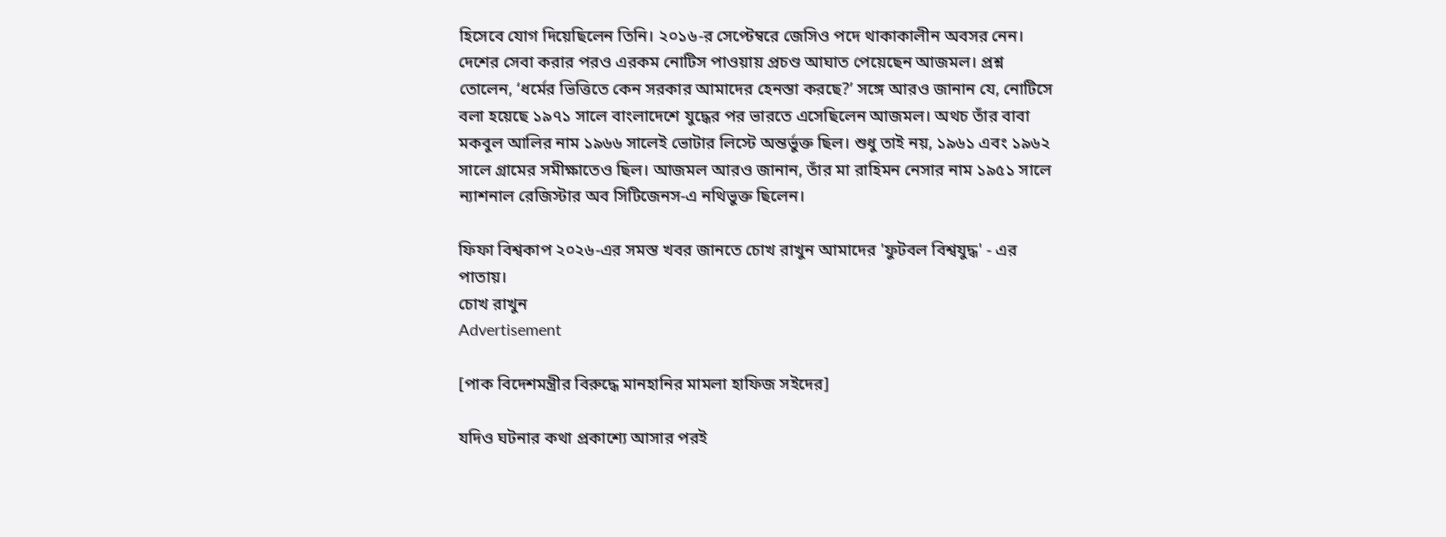হিসেবে যোগ দিয়েছিলেন তিনি। ২০১৬-র সেপ্টেম্বরে জেসিও পদে থাকাকালীন অবসর নেন। দেশের সেবা করার পরও এরকম নোটিস পাওয়ায় প্রচণ্ড আঘাত পেয়েছেন আজমল। প্রশ্ন তোলেন, ‘ধর্মের ভিত্তিতে কেন সরকার আমাদের হেনস্তা করছে?’ সঙ্গে আরও জানান যে, নোটিসে বলা হয়েছে ১৯৭১ সালে বাংলাদেশে যুদ্ধের পর ভারতে এসেছিলেন আজমল। অথচ তাঁর বাবা মকবুল আলির নাম ১৯৬৬ সালেই ভোটার লিস্টে অন্তর্ভুক্ত ছিল। শুধু তাই নয়, ১৯৬১ এবং ১৯৬২ সালে গ্রামের সমীক্ষাতেও ছিল। আজমল আরও জানান, তাঁর মা রাহিমন নেসার নাম ১৯৫১ সালে ন্যাশনাল রেজিস্টার অব সিটিজেনস-এ নথিভুক্ত ছিলেন।

ফিফা বিশ্বকাপ ২০২৬-এর সমস্ত খবর জানতে চোখ রাখুন আমাদের 'ফুটবল বিশ্বযুদ্ধ' - এর পাতায়।
চোখ রাখুন
Advertisement

[পাক বিদেশমন্ত্রীর বিরুদ্ধে মানহানির মামলা হাফিজ সইদের]

যদিও ঘটনার কথা প্রকাশ্যে আসার পরই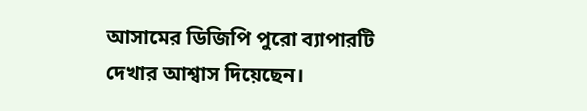আসামের ডিজিপি পুরো ব্যাপারটি দেখার আশ্বাস দিয়েছেন।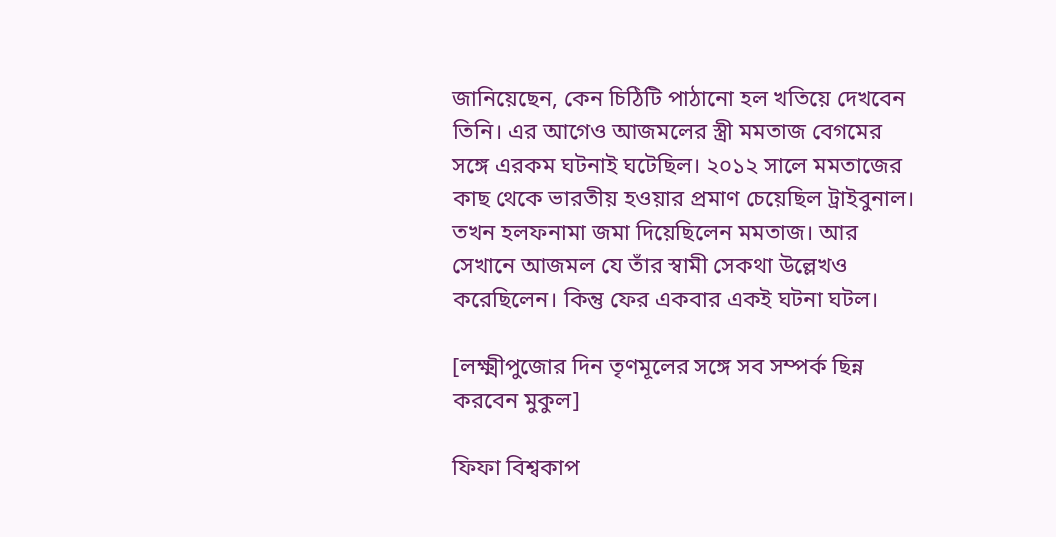জানিয়েছেন, কেন চিঠিটি পাঠানো হল খতিয়ে দেখবেন তিনি। এর আগেও আজমলের স্ত্রী মমতাজ বেগমের সঙ্গে এরকম ঘটনাই ঘটেছিল। ২০১২ সালে মমতাজের কাছ থেকে ভারতীয় হওয়ার প্রমাণ চেয়েছিল ট্রাইবুনাল। তখন হলফনামা জমা দিয়েছিলেন মমতাজ। আর সেখানে আজমল যে তাঁর স্বামী সেকথা উল্লেখও করেছিলেন। কিন্তু ফের একবার একই ঘটনা ঘটল।

[লক্ষ্মীপুজোর দিন তৃণমূলের সঙ্গে সব সম্পর্ক ছিন্ন করবেন মুকুল]

ফিফা বিশ্বকাপ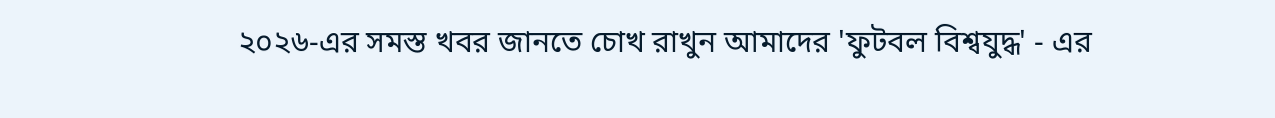২০২৬-এর সমস্ত খবর জানতে চোখ রাখুন আমাদের 'ফুটবল বিশ্বযুদ্ধ' - এর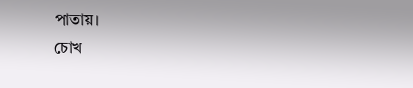পাতায়।
চোখ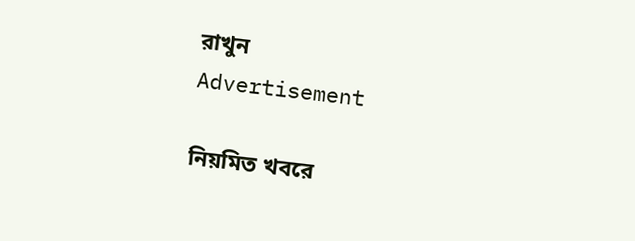রাখুন
Advertisement

নিয়মিত খবরে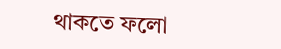থাকতে ফলো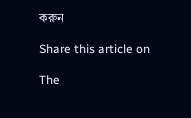করুন

Share this article on

The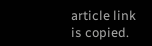article link is copied.